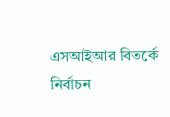এসআইআর বিতর্কে নির্বাচন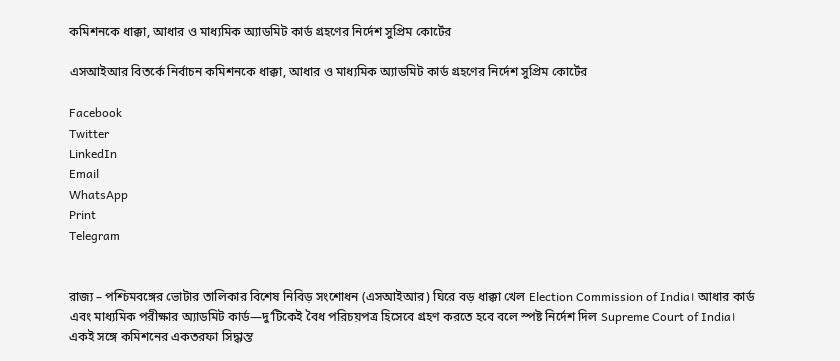কমিশনকে ধাক্কা, আধার ও মাধ্যমিক অ্যাডমিট কার্ড গ্রহণের নির্দেশ সুপ্রিম কোর্টের

এসআইআর বিতর্কে নির্বাচন কমিশনকে ধাক্কা, আধার ও মাধ্যমিক অ্যাডমিট কার্ড গ্রহণের নির্দেশ সুপ্রিম কোর্টের

Facebook
Twitter
LinkedIn
Email
WhatsApp
Print
Telegram


রাজ্য – পশ্চিমবঙ্গের ভোটার তালিকার বিশেষ নিবিড় সংশোধন (এসআইআর) ঘিরে বড় ধাক্কা খেল Election Commission of India। আধার কার্ড এবং মাধ্যমিক পরীক্ষার অ্যাডমিট কার্ড—দু’টিকেই বৈধ পরিচয়পত্র হিসেবে গ্রহণ করতে হবে বলে স্পষ্ট নির্দেশ দিল Supreme Court of India। একই সঙ্গে কমিশনের একতরফা সিদ্ধান্ত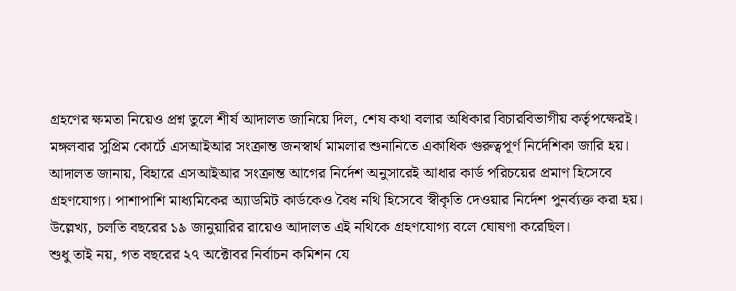গ্রহণের ক্ষমতা নিয়েও প্রশ্ন তুলে শীর্ষ আদালত জানিয়ে দিল, শেষ কথা বলার অধিকার বিচারবিভাগীয় কর্তৃপক্ষেরই।
মঙ্গলবার সুপ্রিম কোর্টে এসআইআর সংক্রান্ত জনস্বার্থ মামলার শুনানিতে একাধিক গুরুত্বপূর্ণ নির্দেশিকা জারি হয়। আদালত জানায়, বিহারে এসআইআর সংক্রান্ত আগের নির্দেশ অনুসারেই আধার কার্ড পরিচয়ের প্রমাণ হিসেবে গ্রহণযোগ্য। পাশাপাশি মাধ্যমিকের অ্যাডমিট কার্ডকেও বৈধ নথি হিসেবে স্বীকৃতি দেওয়ার নির্দেশ পুনর্ব্যক্ত করা হয়। উল্লেখ্য, চলতি বছরের ১৯ জানুয়ারির রায়েও আদালত এই নথিকে গ্রহণযোগ্য বলে ঘোষণা করেছিল।
শুধু তাই নয়, গত বছরের ২৭ অক্টোবর নির্বাচন কমিশন যে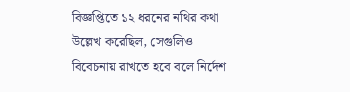বিজ্ঞপ্তিতে ১২ ধরনের নথির কথা উল্লেখ করেছিল, সেগুলিও বিবেচনায় রাখতে হবে বলে নির্দেশ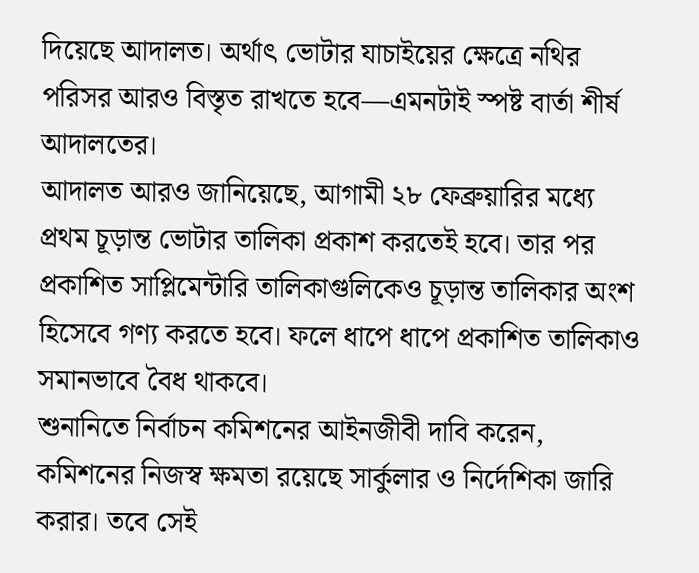দিয়েছে আদালত। অর্থাৎ ভোটার যাচাইয়ের ক্ষেত্রে নথির পরিসর আরও বিস্তৃত রাখতে হবে—এমনটাই স্পষ্ট বার্তা শীর্ষ আদালতের।
আদালত আরও জানিয়েছে, আগামী ২৮ ফেব্রুয়ারির মধ্যে প্রথম চূড়ান্ত ভোটার তালিকা প্রকাশ করতেই হবে। তার পর প্রকাশিত সাপ্লিমেন্টারি তালিকাগুলিকেও চূড়ান্ত তালিকার অংশ হিসেবে গণ্য করতে হবে। ফলে ধাপে ধাপে প্রকাশিত তালিকাও সমানভাবে বৈধ থাকবে।
শুনানিতে নির্বাচন কমিশনের আইনজীবী দাবি করেন, কমিশনের নিজস্ব ক্ষমতা রয়েছে সার্কুলার ও নির্দেশিকা জারি করার। তবে সেই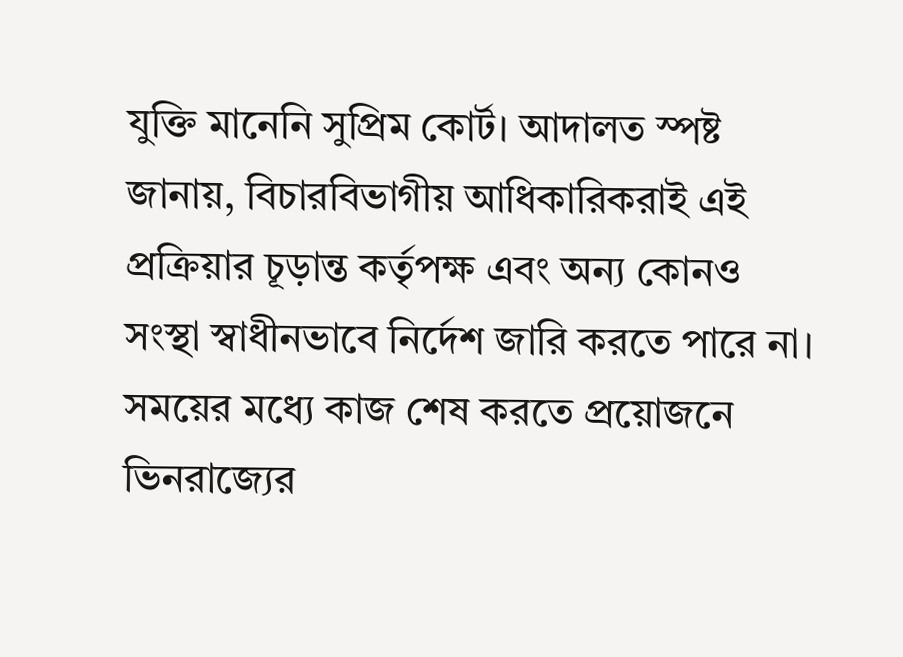যুক্তি মানেনি সুপ্রিম কোর্ট। আদালত স্পষ্ট জানায়, বিচারবিভাগীয় আধিকারিকরাই এই প্রক্রিয়ার চূড়ান্ত কর্তৃপক্ষ এবং অন্য কোনও সংস্থা স্বাধীনভাবে নির্দেশ জারি করতে পারে না।
সময়ের মধ্যে কাজ শেষ করতে প্রয়োজনে ভিনরাজ্যের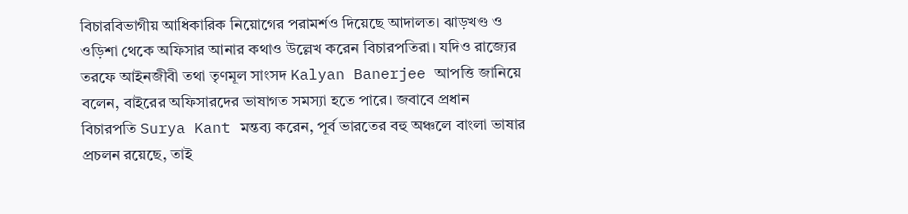বিচারবিভাগীয় আধিকারিক নিয়োগের পরামর্শও দিয়েছে আদালত। ঝাড়খণ্ড ও ওড়িশা থেকে অফিসার আনার কথাও উল্লেখ করেন বিচারপতিরা। যদিও রাজ্যের তরফে আইনজীবী তথা তৃণমূল সাংসদ Kalyan Banerjee আপত্তি জানিয়ে বলেন, বাইরের অফিসারদের ভাষাগত সমস্যা হতে পারে। জবাবে প্রধান বিচারপতি Surya Kant মন্তব্য করেন, পূর্ব ভারতের বহু অঞ্চলে বাংলা ভাষার প্রচলন রয়েছে, তাই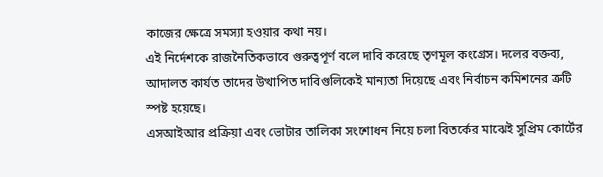কাজের ক্ষেত্রে সমস্যা হওয়ার কথা নয়।
এই নির্দেশকে রাজনৈতিকভাবে গুরুত্বপূর্ণ বলে দাবি করেছে তৃণমূল কংগ্রেস। দলের বক্তব্য, আদালত কার্যত তাদের উত্থাপিত দাবিগুলিকেই মান্যতা দিয়েছে এবং নির্বাচন কমিশনের ত্রুটি স্পষ্ট হয়েছে।
এসআইআর প্রক্রিয়া এবং ভোটার তালিকা সংশোধন নিয়ে চলা বিতর্কের মাঝেই সুপ্রিম কোর্টের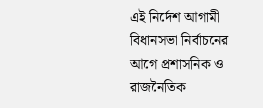এই নির্দেশ আগামী বিধানসভা নির্বাচনের আগে প্রশাসনিক ও রাজনৈতিক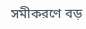সমীকরণে বড়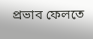প্রভাব ফেলতে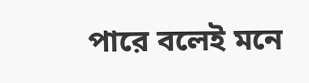পারে বলেই মনে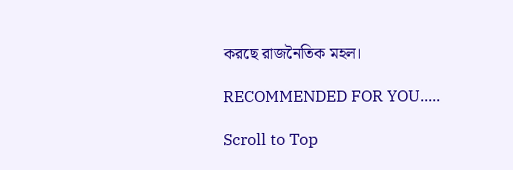করছে রাজনৈতিক মহল।

RECOMMENDED FOR YOU.....

Scroll to Top